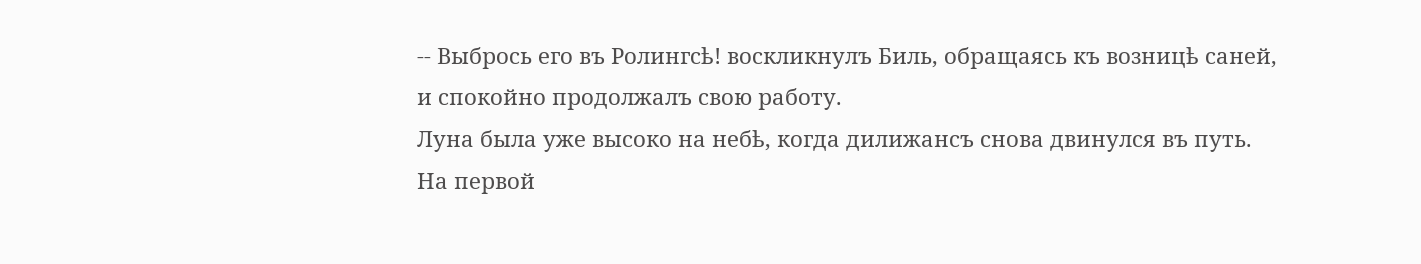-- Выбрось его въ Ролингсѣ! воскликнулъ Биль, обращаясь къ возницѣ саней, и спокойно продолжалъ свою работу.
Луна была уже высоко на небѣ, когда дилижансъ снова двинулся въ путь. На первой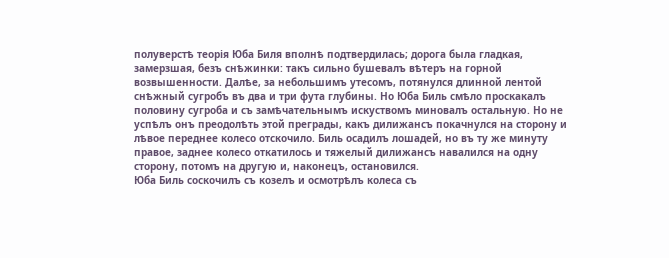полуверстѣ теорія Юба Биля вполнѣ подтвердилась; дорога была гладкая, замерзшая, безъ снѣжинки: такъ сильно бушевалъ вѣтеръ на горной возвышенности. Далѣе, за небольшимъ утесомъ, потянулся длинной лентой снѣжный сугробъ въ два и три фута глубины. Но Юба Биль смѣло проскакалъ половину сугроба и съ замѣчательнымъ искуствомъ миновалъ остальную. Но не успѣлъ онъ преодолѣть этой преграды, какъ дилижансъ покачнулся на сторону и лѣвое переднее колесо отскочило. Биль осадилъ лошадей, но въ ту же минуту правое, заднее колесо откатилось и тяжелый дилижансъ навалился на одну сторону, потомъ на другую и, наконецъ, остановился.
Юба Биль соскочилъ съ козелъ и осмотрѣлъ колеса съ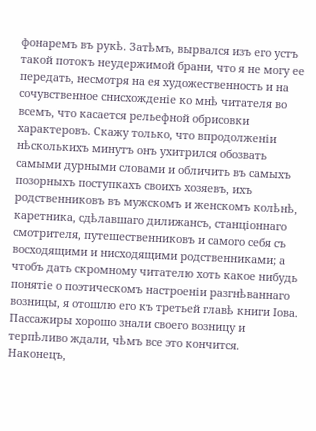фонаремъ въ рукѣ. Затѣмъ, вырвался изъ его устъ такой потокъ неудержимой брани, что я не могу ее передать, несмотря на ея художественность и на сочувственное снисхожденіе ко мнѣ читателя во всемъ, что касается рельефной обрисовки характеровъ. Скажу только, что впродолженіи нѣсколькихъ минутъ онъ ухитрился обозвать самыми дурными словами и обличить въ самыхъ позорныхъ поступкахъ своихъ хозяевъ, ихъ родственниковъ въ мужскомъ и женскомъ колѣнѣ, каретника, сдѣлавшаго дилижансъ, станціоннаго смотрителя, путешественниковъ и самого себя съ восходящими и нисходящими родственниками; а чтобъ дать скромному читателю хоть какое нибудь понятіе о поэтическомъ настроеніи разгнѣваннаго возницы, я отошлю его къ третьей главѣ книги Іова.
Пассажиры хорошо знали своего возницу и терпѣливо ждали, чѣмъ все это кончится. Наконецъ,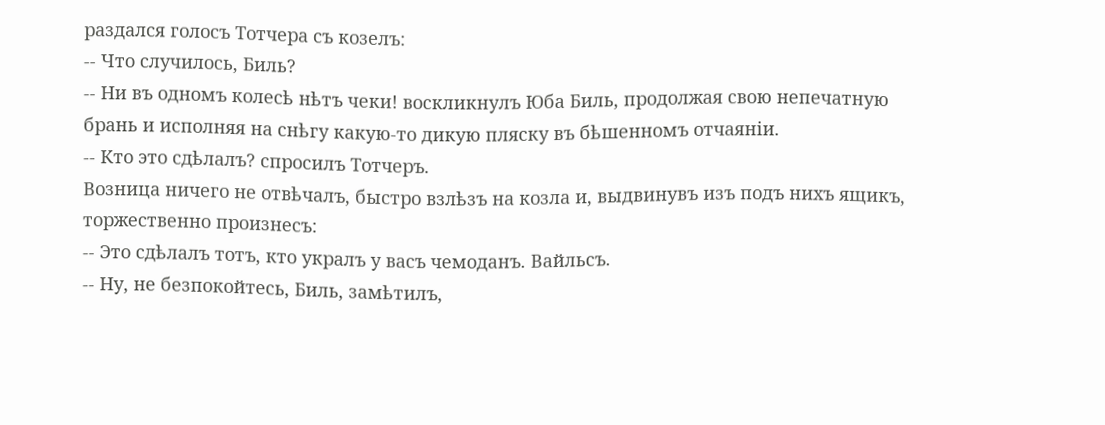раздался голосъ Тотчера съ козелъ:
-- Что случилось, Биль?
-- Ни въ одномъ колесѣ нѣтъ чеки! воскликнулъ Юба Биль, продолжая свою непечатную брань и исполняя на снѣгу какую-то дикую пляску въ бѣшенномъ отчаяніи.
-- Кто это сдѣлалъ? спросилъ Тотчеръ.
Возница ничего не отвѣчалъ, быстро взлѣзъ на козла и, выдвинувъ изъ подъ нихъ ящикъ, торжественно произнесъ:
-- Это сдѣлалъ тотъ, кто укралъ у васъ чемоданъ. Вайльсъ.
-- Ну, не безпокойтесь, Биль, замѣтилъ,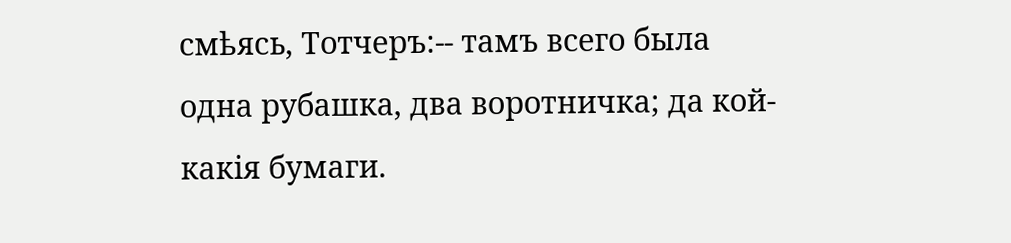смѣясь, Тотчеръ:-- тамъ всего была одна рубашка, два воротничка; да кой-какія бумаги.